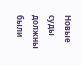Новые суды должны были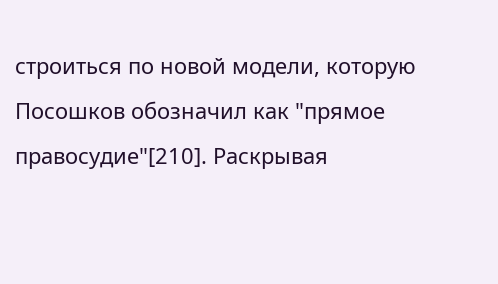строиться по новой модели, которую Посошков обозначил как "прямое правосудие"[210]. Раскрывая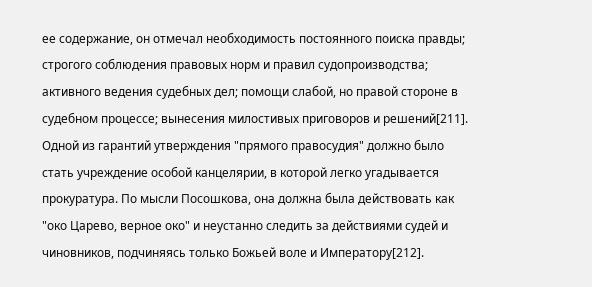ее содержание, он отмечал необходимость постоянного поиска правды; строгого соблюдения правовых норм и правил судопроизводства; активного ведения судебных дел; помощи слабой, но правой стороне в судебном процессе; вынесения милостивых приговоров и решений[211]. Одной из гарантий утверждения "прямого правосудия" должно было стать учреждение особой канцелярии, в которой легко угадывается прокуратура. По мысли Посошкова, она должна была действовать как "око Царево, верное око" и неустанно следить за действиями судей и чиновников, подчиняясь только Божьей воле и Императору[212].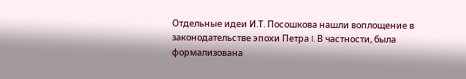Отдельные идеи И.Т. Посошкова нашли воплощение в законодательстве эпохи Петра I. В частности, была формализована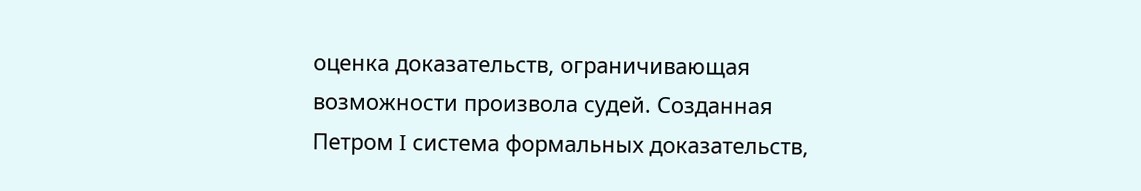оценка доказательств, ограничивающая возможности произвола судей. Созданная Петром I система формальных доказательств,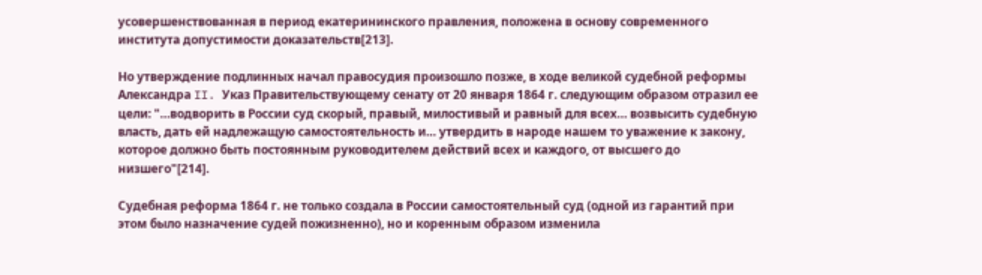усовершенствованная в период екатерининского правления, положена в основу современного института допустимости доказательств[213].

Но утверждение подлинных начал правосудия произошло позже, в ходе великой судебной реформы Александра II. Указ Правительствующему сенату от 20 января 1864 г. следующим образом отразил ее цели: "…водворить в России суд скорый, правый, милостивый и равный для всех… возвысить судебную власть, дать ей надлежащую самостоятельность и… утвердить в народе нашем то уважение к закону, которое должно быть постоянным руководителем действий всех и каждого, от высшего до низшего"[214].

Судебная реформа 1864 г. не только создала в России самостоятельный суд (одной из гарантий при этом было назначение судей пожизненно), но и коренным образом изменила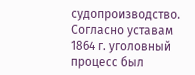судопроизводство. Согласно уставам 1864 г. уголовный процесс был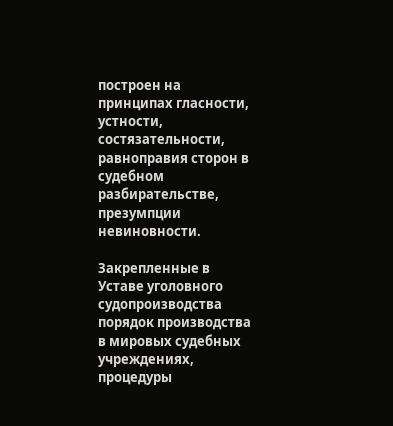построен на принципах гласности, устности, состязательности, равноправия сторон в судебном разбирательстве, презумпции невиновности.

Закрепленные в Уставе уголовного судопроизводства порядок производства в мировых судебных учреждениях, процедуры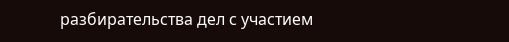разбирательства дел с участием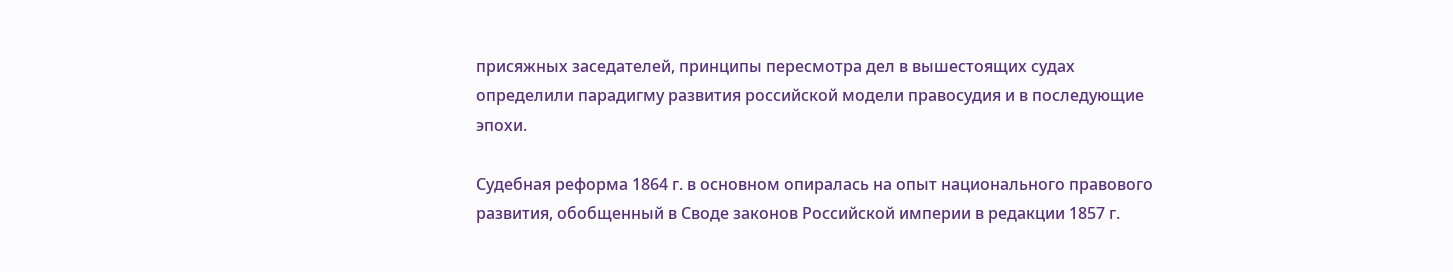присяжных заседателей, принципы пересмотра дел в вышестоящих судах определили парадигму развития российской модели правосудия и в последующие эпохи.

Судебная реформа 1864 г. в основном опиралась на опыт национального правового развития, обобщенный в Своде законов Российской империи в редакции 1857 г.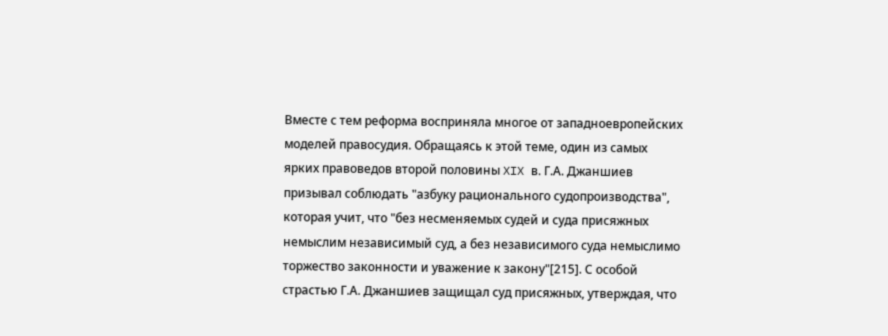Вместе с тем реформа восприняла многое от западноевропейских моделей правосудия. Обращаясь к этой теме, один из самых ярких правоведов второй половины XIX в. Г.А. Джаншиев призывал соблюдать "азбуку рационального судопроизводства", которая учит, что "без несменяемых судей и суда присяжных немыслим независимый суд, а без независимого суда немыслимо торжество законности и уважение к закону"[215]. С особой страстью Г.А. Джаншиев защищал суд присяжных, утверждая, что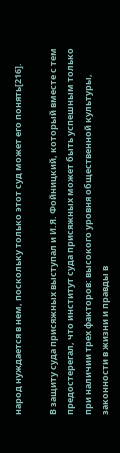народ нуждается в нем, поскольку только этот суд может его понять[216].

В защиту суда присяжных выступал и И.Я. Фойницкий, который вместе с тем предостерегал, что институт суда присяжных может быть успешным только при наличии трех факторов: высокого уровня общественной культуры, законности в жизни и правды в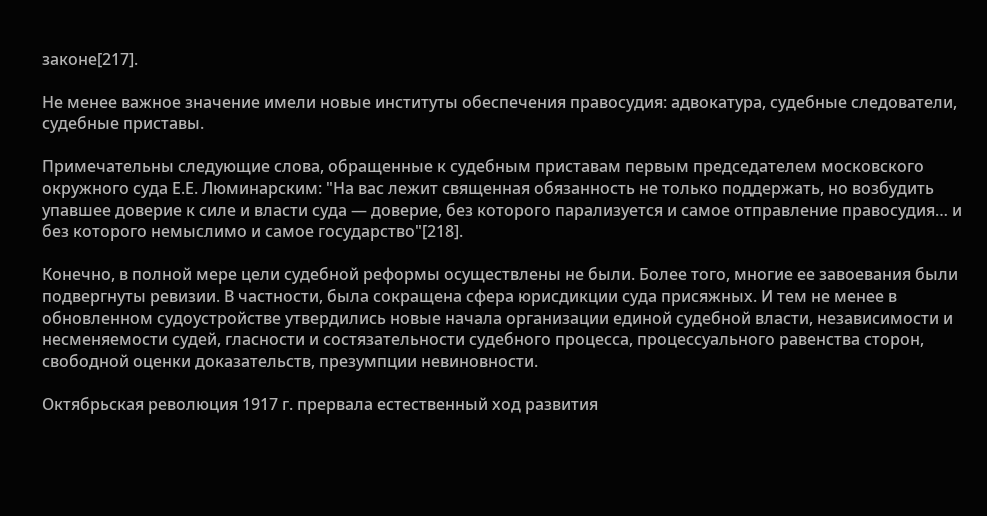законе[217].

Не менее важное значение имели новые институты обеспечения правосудия: адвокатура, судебные следователи, судебные приставы.

Примечательны следующие слова, обращенные к судебным приставам первым председателем московского окружного суда Е.Е. Люминарским: "На вас лежит священная обязанность не только поддержать, но возбудить упавшее доверие к силе и власти суда — доверие, без которого парализуется и самое отправление правосудия… и без которого немыслимо и самое государство"[218].

Конечно, в полной мере цели судебной реформы осуществлены не были. Более того, многие ее завоевания были подвергнуты ревизии. В частности, была сокращена сфера юрисдикции суда присяжных. И тем не менее в обновленном судоустройстве утвердились новые начала организации единой судебной власти, независимости и несменяемости судей, гласности и состязательности судебного процесса, процессуального равенства сторон, свободной оценки доказательств, презумпции невиновности.

Октябрьская революция 1917 г. прервала естественный ход развития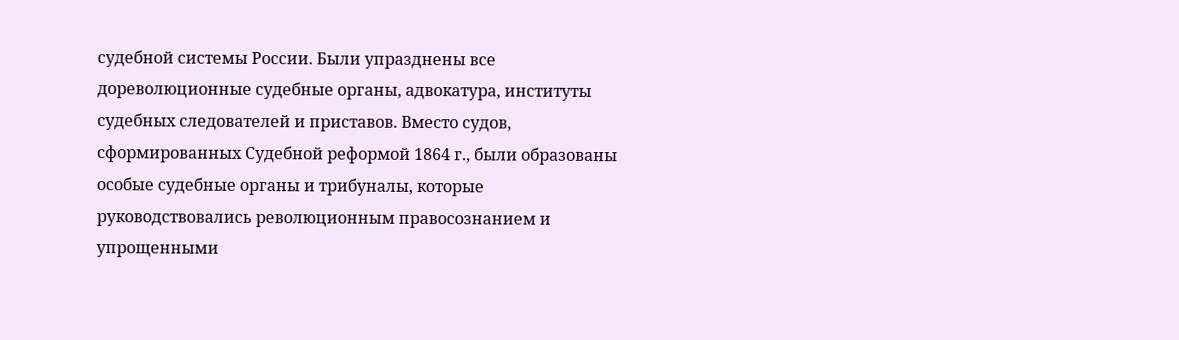судебной системы России. Были упразднены все дореволюционные судебные органы, адвокатура, институты судебных следователей и приставов. Вместо судов, сформированных Судебной реформой 1864 г., были образованы особые судебные органы и трибуналы, которые руководствовались революционным правосознанием и упрощенными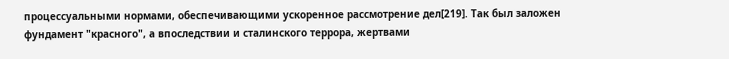процессуальными нормами, обеспечивающими ускоренное рассмотрение дел[219]. Так был заложен фундамент "красного", а впоследствии и сталинского террора, жертвами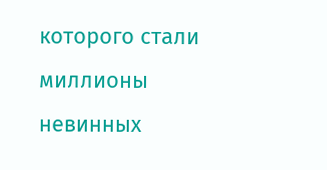которого стали миллионы невинных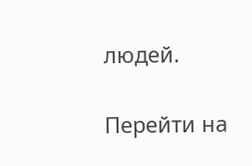людей.

Перейти на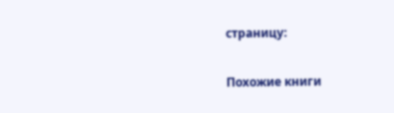страницу:

Похожие книги